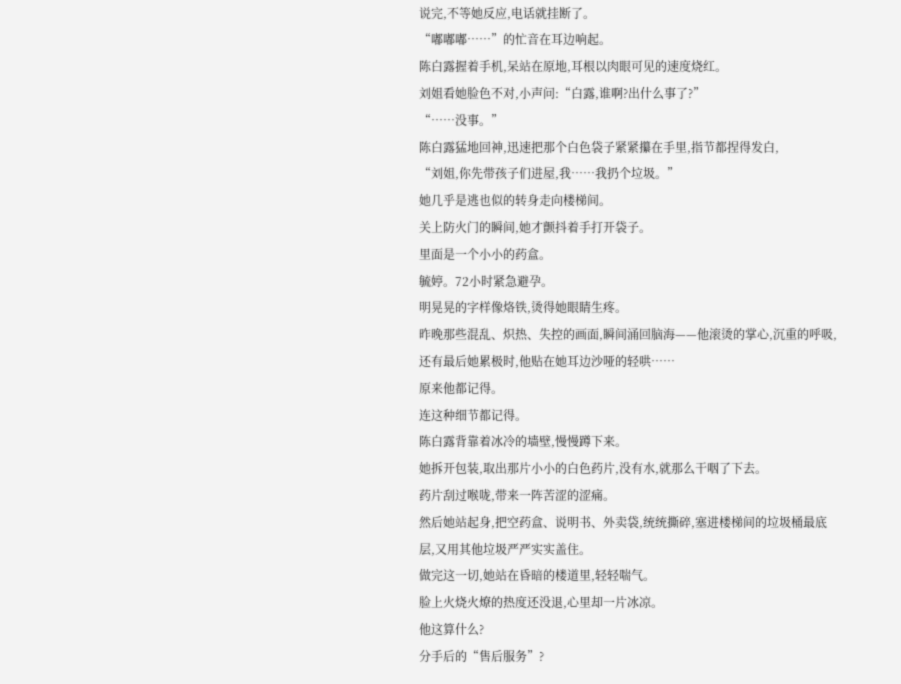说完,不等她反应,电话就挂断了。
“嘟嘟嘟……”的忙音在耳边响起。
陈白露握着手机,呆站在原地,耳根以肉眼可见的速度烧红。
刘姐看她脸色不对,小声问:“白露,谁啊?出什么事了?”
“……没事。”
陈白露猛地回神,迅速把那个白色袋子紧紧攥在手里,指节都捏得发白,
“刘姐,你先带孩子们进屋,我……我扔个垃圾。”
她几乎是逃也似的转身走向楼梯间。
关上防火门的瞬间,她才颤抖着手打开袋子。
里面是一个小小的药盒。
毓婷。72小时紧急避孕。
明晃晃的字样像烙铁,烫得她眼睛生疼。
昨晚那些混乱、炽热、失控的画面,瞬间涌回脑海——他滚烫的掌心,沉重的呼吸,还有最后她累极时,他贴在她耳边沙哑的轻哄……
原来他都记得。
连这种细节都记得。
陈白露背靠着冰冷的墙壁,慢慢蹲下来。
她拆开包装,取出那片小小的白色药片,没有水,就那么干咽了下去。
药片刮过喉咙,带来一阵苦涩的涩痛。
然后她站起身,把空药盒、说明书、外卖袋,统统撕碎,塞进楼梯间的垃圾桶最底层,又用其他垃圾严严实实盖住。
做完这一切,她站在昏暗的楼道里,轻轻喘气。
脸上火烧火燎的热度还没退,心里却一片冰凉。
他这算什么?
分手后的“售后服务”?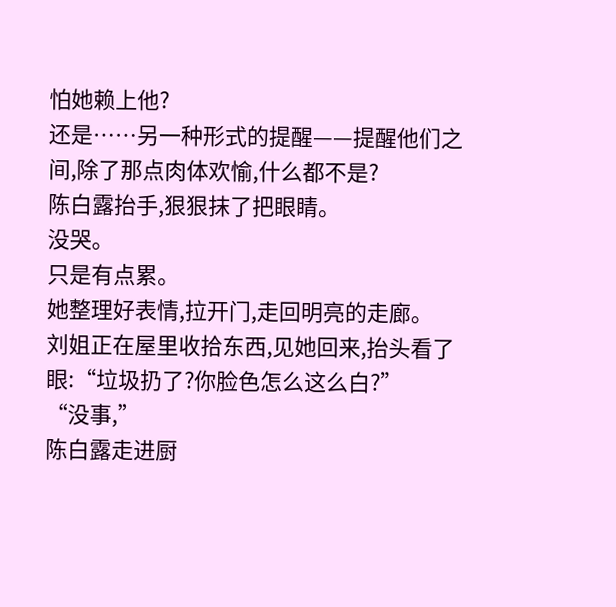怕她赖上他?
还是……另一种形式的提醒——提醒他们之间,除了那点肉体欢愉,什么都不是?
陈白露抬手,狠狠抹了把眼睛。
没哭。
只是有点累。
她整理好表情,拉开门,走回明亮的走廊。
刘姐正在屋里收拾东西,见她回来,抬头看了眼:“垃圾扔了?你脸色怎么这么白?”
“没事,”
陈白露走进厨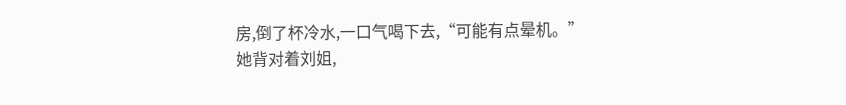房,倒了杯冷水,一口气喝下去,“可能有点晕机。”
她背对着刘姐,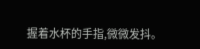握着水杯的手指,微微发抖。